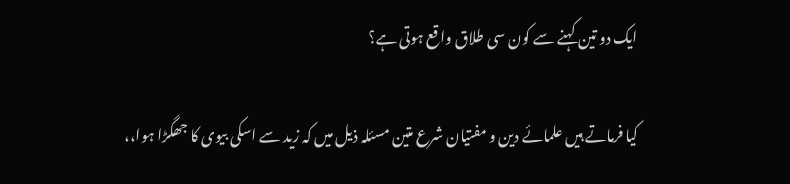ایک دو تین کہنے سے کون سی طلاق واقع ہوتی ہے؟

کیا فرماتے ہیں علمائے دین و مفتیان شرع متین مسئلہ ذیل میں کہ زید سے اسکی بیوی کا جھگڑا ہوا،،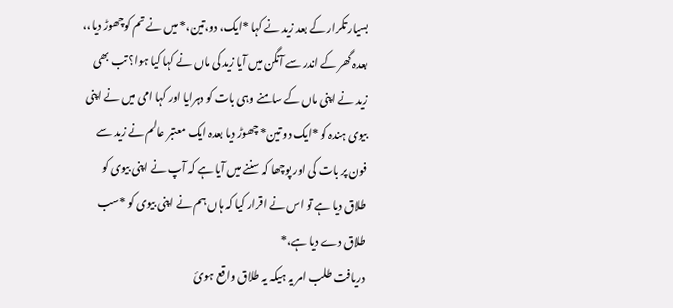بسیار تکرار کے بعد زید نے کہا *ایک، دو،تین،* میں نے تم کوچھوڑ دیا،،
بعدہ گھر کے اندر سے آنگن میں آیا زید کی ماں نے کہا کیا ہوا؟ تب بھی زید نے اپنی ماں کے سامنے وہی بات کو دہرایا اور کہا امی میں نے اپنی بیوی ہندہ کو *ایک دو تین* چھوڑ دیا بعدہ ایک معتبر عالم نے زید سے فون پر بات کی اور پوچھا کہ سننے میں آیا ہے کہ آپ نے اپنی بیوی کو طلاق دیا ہے تو اس نے اقرار کیا کہ ہاں ہم نے اپنی بیوی کو *سب طلاق دے دیا ہے،*
دریافت طلب امر یہ ہیکہ یہ طلاق واقع ہوئ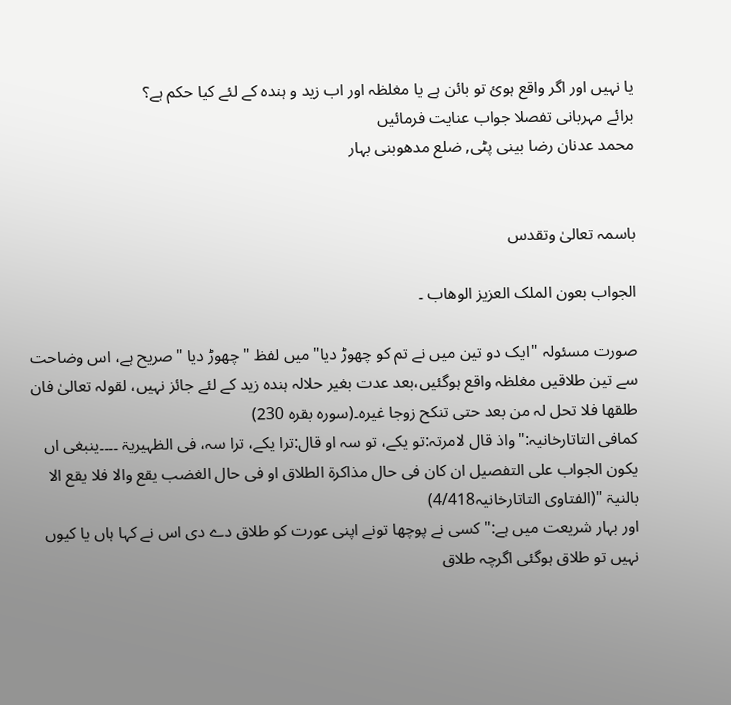یا نہیں اور اگر واقع ہوئ تو بائن ہے یا مغلظہ اور اب زید و ہندہ کے لئے کیا حکم ہے؟
برائے مہربانی تفصلا جواب عنایت فرمائیں
محمد عدنان رضا بینی پٹی, ضلع مدھوبنی بہار


باسمہ تعالیٰ وتقدس

الجواب بعون الملک العزیز الوھاب ۔

صورت مسئولہ "ایک دو تین میں نے تم کو چھوڑ دیا"میں لفظ "چھوڑ دیا "صریح ہے، اس وضاحت سے تین طلاقیں مغلظہ واقع ہوگئیں،بعد عدت بغیر حلالہ ہندہ زید کے لئے جائز نہیں، لقولہ تعالیٰ فان طلقھا فلا تحل لہ من بعد حتی تنکح زوجا غیرہ۔(سورہ بقرہ 230)
کمافی التاتارخانیہ:"واذ قال لامرتہ:تو یکے، تو سہ او قال:ترا یکے، ترا سہ، فی الظہیریۃ ۔۔۔۔ینبغی اں یکون الجواب علی التفصیل ان کان فی حال مذاکرۃ الطلاق او فی حال الغضب یقع والا فلا یقع الا بالنیۃ "(الفتاوی التاتارخانیہ4/418)
اور بہار شریعت میں ہے:"کسی نے پوچھا تونے اپنی عورت کو طلاق دے دی اس نے کہا ہاں یا کیوں نہیں تو طلاق ہوگئی اگرچہ طلاق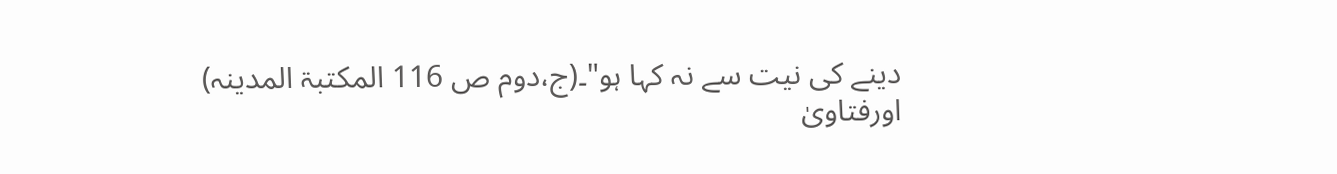دینے کی نیت سے نہ کہا ہو"۔(ج،دوم ص 116 المکتبۃ المدینہ)
اورفتاویٰ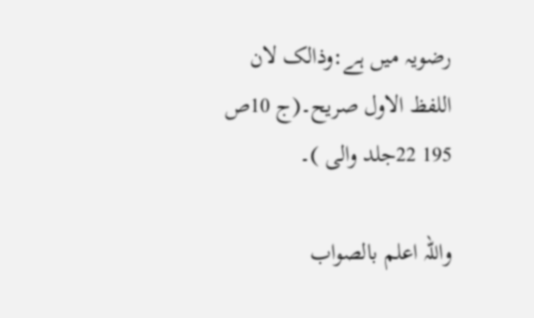رضویہ میں ہے:وذالک لان اللفظ الاول صریح۔(ج 10ص 195 22جلد والی )۔

واللہ اعلم بالصواب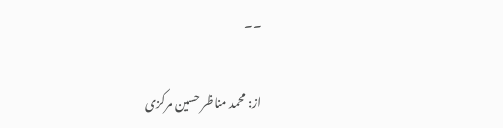۔۔

از: محمد مناظر حسین مرکزی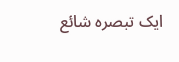ایک تبصرہ شائع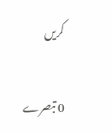کریں

0 تبصرے